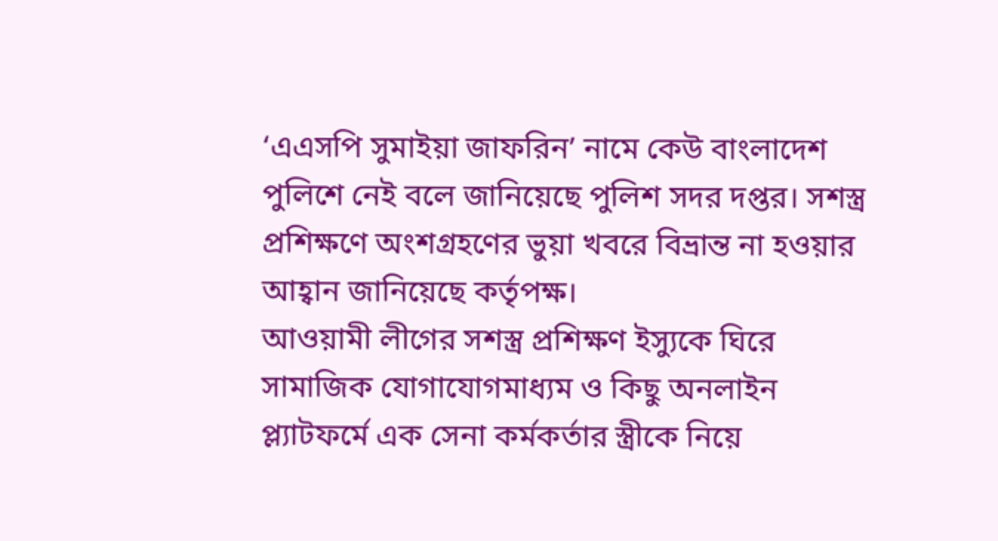‘এএসপি সুমাইয়া জাফরিন’ নামে কেউ বাংলাদেশ পুলিশে নেই বলে জানিয়েছে পুলিশ সদর দপ্তর। সশস্ত্র প্রশিক্ষণে অংশগ্রহণের ভুয়া খবরে বিভ্রান্ত না হওয়ার আহ্বান জানিয়েছে কর্তৃপক্ষ।
আওয়ামী লীগের সশস্ত্র প্রশিক্ষণ ইস্যুকে ঘিরে সামাজিক যোগাযোগমাধ্যম ও কিছু অনলাইন প্ল্যাটফর্মে এক সেনা কর্মকর্তার স্ত্রীকে নিয়ে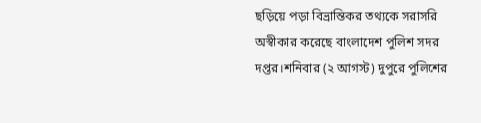ছড়িয়ে পড়া বিভ্রান্তিকর তথ্যকে সরাসরি অস্বীকার করেছে বাংলাদেশ পুলিশ সদর দপ্তর।শনিবার (২ আগস্ট) দুপুরে পুলিশের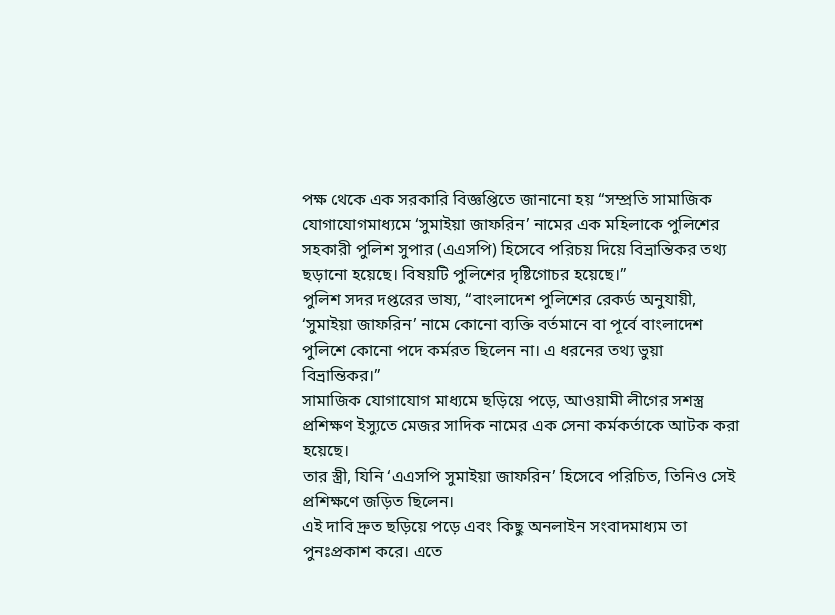পক্ষ থেকে এক সরকারি বিজ্ঞপ্তিতে জানানো হয় “সম্প্রতি সামাজিক যোগাযোগমাধ্যমে ‘সুমাইয়া জাফরিন’ নামের এক মহিলাকে পুলিশের সহকারী পুলিশ সুপার (এএসপি) হিসেবে পরিচয় দিয়ে বিভ্রান্তিকর তথ্য ছড়ানো হয়েছে। বিষয়টি পুলিশের দৃষ্টিগোচর হয়েছে।”
পুলিশ সদর দপ্তরের ভাষ্য, “বাংলাদেশ পুলিশের রেকর্ড অনুযায়ী, ‘সুমাইয়া জাফরিন’ নামে কোনো ব্যক্তি বর্তমানে বা পূর্বে বাংলাদেশ পুলিশে কোনো পদে কর্মরত ছিলেন না। এ ধরনের তথ্য ভুয়া বিভ্রান্তিকর।”
সামাজিক যোগাযোগ মাধ্যমে ছড়িয়ে পড়ে, আওয়ামী লীগের সশস্ত্র প্রশিক্ষণ ইস্যুতে মেজর সাদিক নামের এক সেনা কর্মকর্তাকে আটক করা হয়েছে।
তার স্ত্রী, যিনি ‘এএসপি সুমাইয়া জাফরিন’ হিসেবে পরিচিত, তিনিও সেই প্রশিক্ষণে জড়িত ছিলেন।
এই দাবি দ্রুত ছড়িয়ে পড়ে এবং কিছু অনলাইন সংবাদমাধ্যম তা পুনঃপ্রকাশ করে। এতে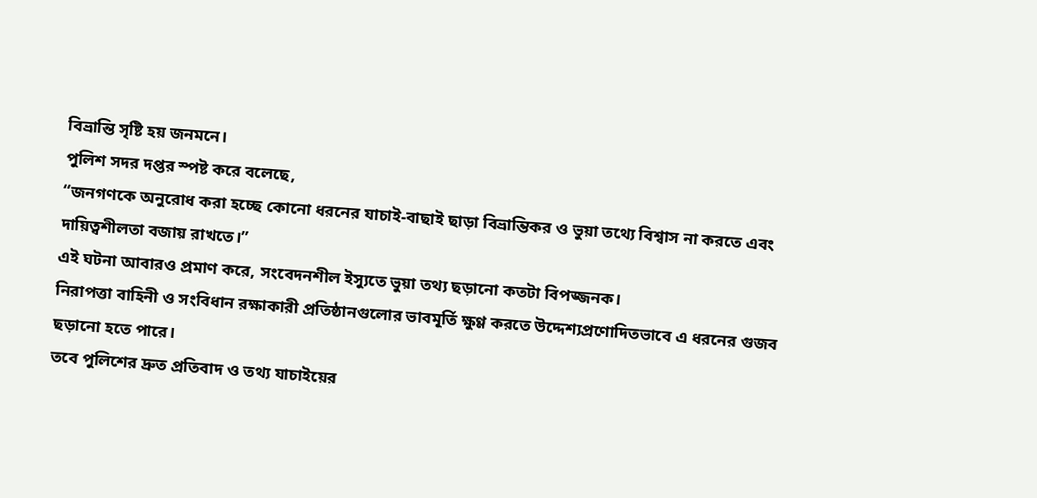বিভ্রান্তি সৃষ্টি হয় জনমনে।
পুলিশ সদর দপ্তর স্পষ্ট করে বলেছে,
“জনগণকে অনুরোধ করা হচ্ছে কোনো ধরনের যাচাই-বাছাই ছাড়া বিভ্রান্তিকর ও ভুয়া তথ্যে বিশ্বাস না করতে এবং দায়িত্বশীলতা বজায় রাখতে।”
এই ঘটনা আবারও প্রমাণ করে, সংবেদনশীল ইস্যুতে ভুয়া তথ্য ছড়ানো কতটা বিপজ্জনক।
নিরাপত্তা বাহিনী ও সংবিধান রক্ষাকারী প্রতিষ্ঠানগুলোর ভাবমূর্তি ক্ষুণ্ণ করতে উদ্দেশ্যপ্রণোদিতভাবে এ ধরনের গুজব ছড়ানো হতে পারে।
তবে পুলিশের দ্রুত প্রতিবাদ ও তথ্য যাচাইয়ের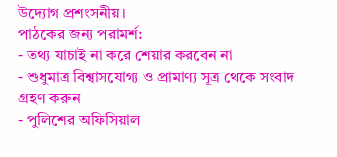উদ্যোগ প্রশংসনীয়।
পাঠকের জন্য পরামর্শ:
- তথ্য যাচাই না করে শেয়ার করবেন না
- শুধুমাত্র বিশ্বাসযোগ্য ও প্রামাণ্য সূত্র থেকে সংবাদ গ্রহণ করুন
- পুলিশের অফিসিয়াল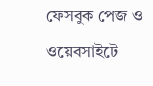ফেসবুক পেজ ও ওয়েবসাইটে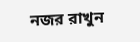নজর রাখুন